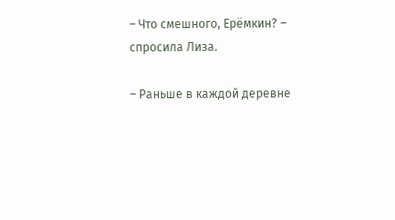– Что смешного, Ерёмкин? – спросила Лиза.

– Раньше в каждой деревне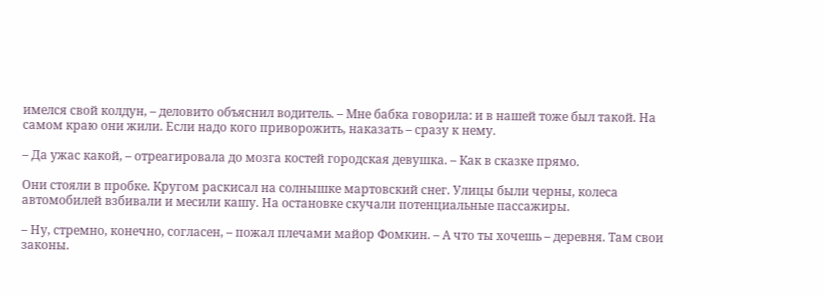имелся свой колдун, – деловито объяснил водитель. – Мне бабка говорила: и в нашей тоже был такой. На самом краю они жили. Если надо кого приворожить, наказать – сразу к нему.

– Да ужас какой, – отреагировала до мозга костей городская девушка. – Как в сказке прямо.

Они стояли в пробке. Кругом раскисал на солнышке мартовский снег. Улицы были черны, колеса автомобилей взбивали и месили кашу. На остановке скучали потенциальные пассажиры.

– Ну, стремно, конечно, согласен, – пожал плечами майор Фомкин. – А что ты хочешь – деревня. Там свои законы.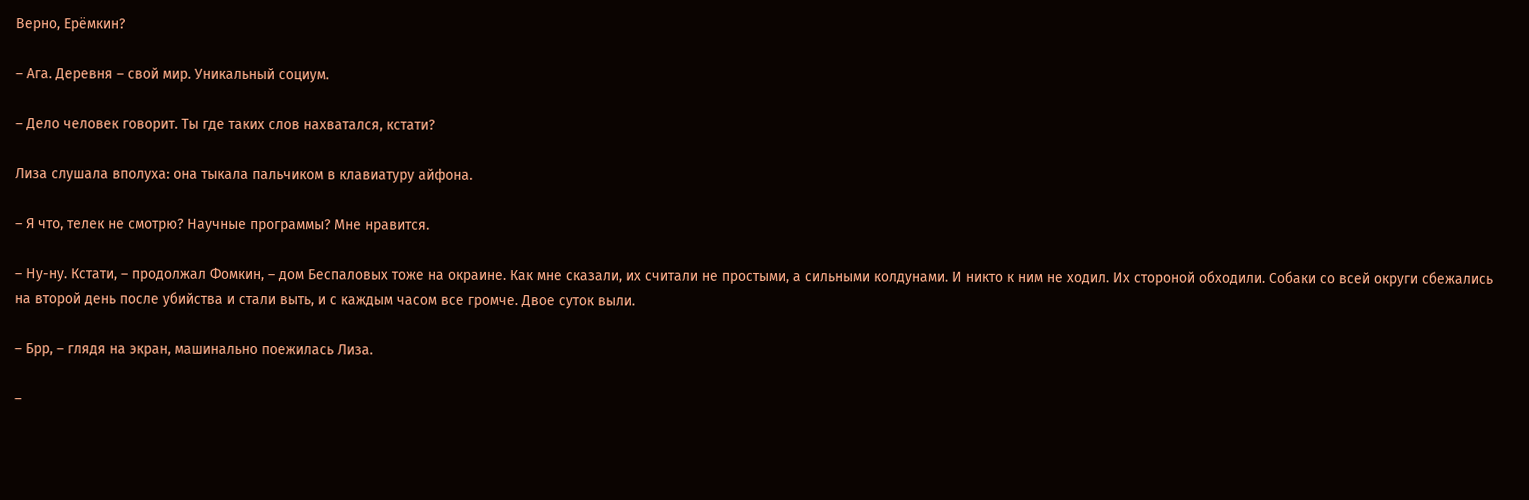Верно, Ерёмкин?

– Ага. Деревня – свой мир. Уникальный социум.

– Дело человек говорит. Ты где таких слов нахватался, кстати?

Лиза слушала вполуха: она тыкала пальчиком в клавиатуру айфона.

– Я что, телек не смотрю? Научные программы? Мне нравится.

– Ну-ну. Кстати, – продолжал Фомкин, – дом Беспаловых тоже на окраине. Как мне сказали, их считали не простыми, а сильными колдунами. И никто к ним не ходил. Их стороной обходили. Собаки со всей округи сбежались на второй день после убийства и стали выть, и с каждым часом все громче. Двое суток выли.

– Брр, – глядя на экран, машинально поежилась Лиза.

–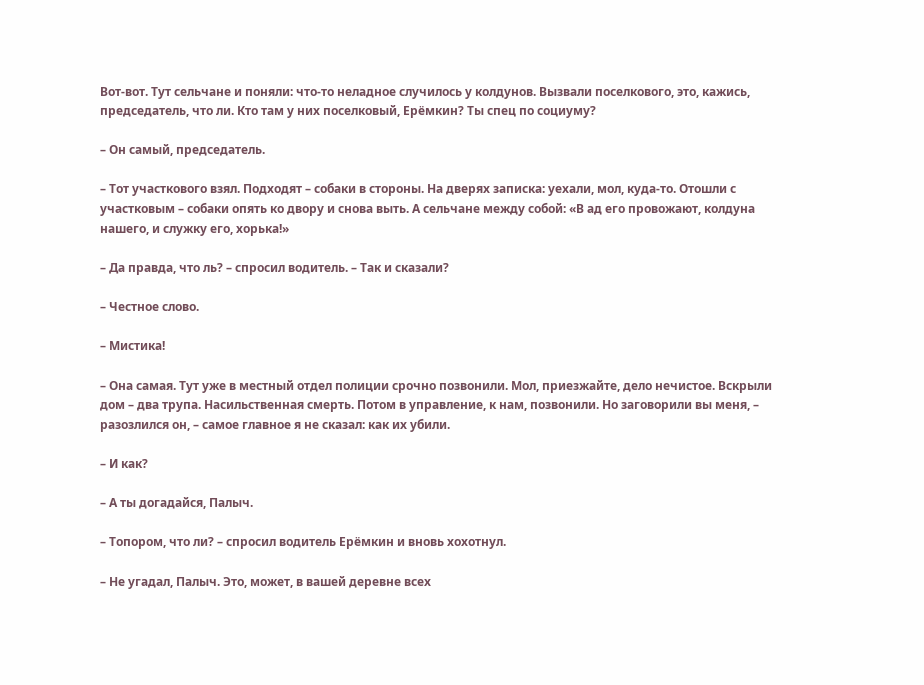Вот-вот. Тут сельчане и поняли: что-то неладное случилось у колдунов. Вызвали поселкового, это, кажись, председатель, что ли. Кто там у них поселковый, Ерёмкин? Ты спец по социуму?

– Он самый, председатель.

– Тот участкового взял. Подходят – собаки в стороны. На дверях записка: уехали, мол, куда-то. Отошли с участковым – собаки опять ко двору и снова выть. А сельчане между собой: «В ад его провожают, колдуна нашего, и служку его, хорька!»

– Да правда, что ль? – спросил водитель. – Так и сказали?

– Честное слово.

– Мистика!

– Она самая. Тут уже в местный отдел полиции срочно позвонили. Мол, приезжайте, дело нечистое. Вскрыли дом – два трупа. Насильственная смерть. Потом в управление, к нам, позвонили. Но заговорили вы меня, – разозлился он, – самое главное я не сказал: как их убили.

– И как?

– А ты догадайся, Палыч.

– Топором, что ли? – спросил водитель Ерёмкин и вновь хохотнул.

– Не угадал, Палыч. Это, может, в вашей деревне всех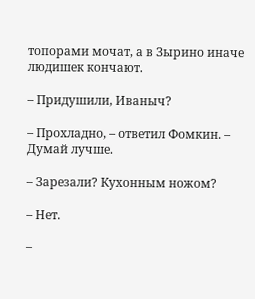топорами мочат, а в Зырино иначе людишек кончают.

– Придушили, Иваныч?

– Прохладно, – ответил Фомкин. – Думай лучше.

– Зарезали? Кухонным ножом?

– Нет.

–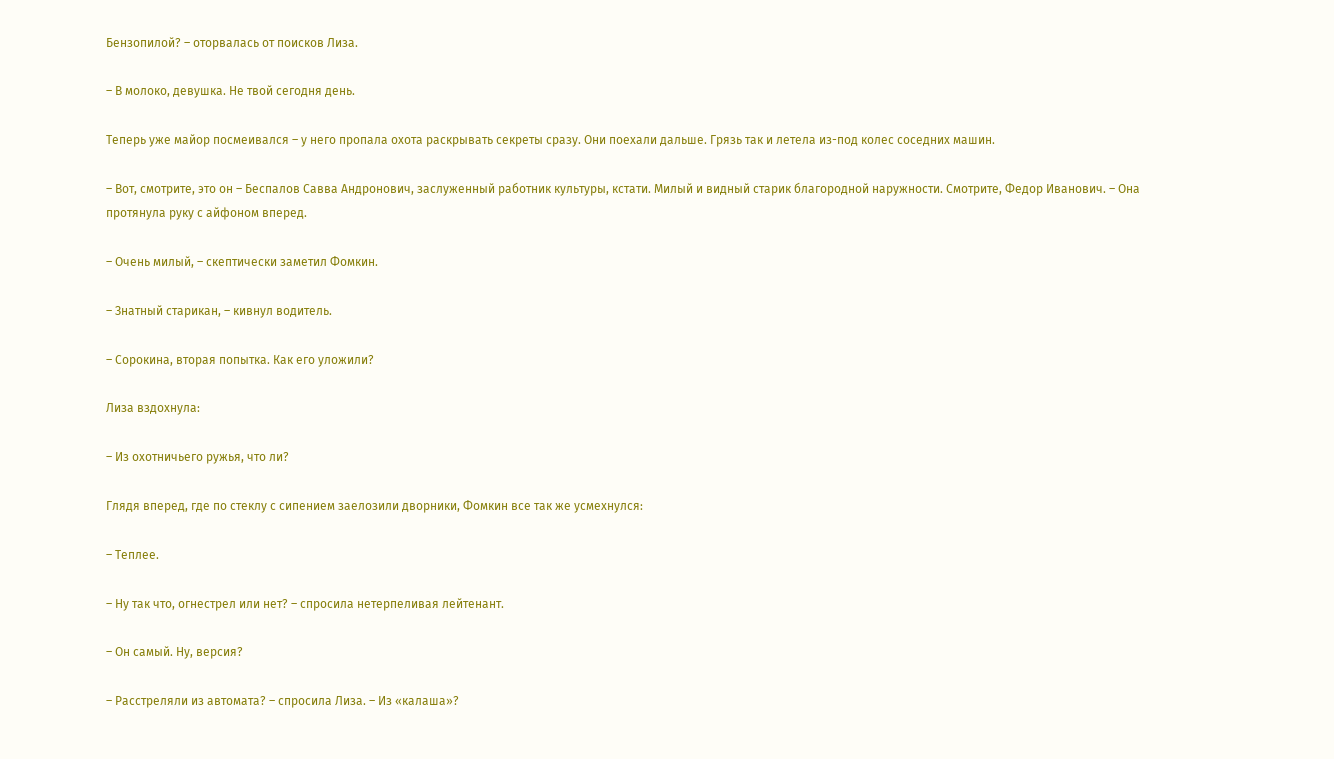Бензопилой? – оторвалась от поисков Лиза.

– В молоко, девушка. Не твой сегодня день.

Теперь уже майор посмеивался – у него пропала охота раскрывать секреты сразу. Они поехали дальше. Грязь так и летела из-под колес соседних машин.

– Вот, смотрите, это он – Беспалов Савва Андронович, заслуженный работник культуры, кстати. Милый и видный старик благородной наружности. Смотрите, Федор Иванович. – Она протянула руку с айфоном вперед.

– Очень милый, – скептически заметил Фомкин.

– Знатный старикан, – кивнул водитель.

– Сорокина, вторая попытка. Как его уложили?

Лиза вздохнула:

– Из охотничьего ружья, что ли?

Глядя вперед, где по стеклу с сипением заелозили дворники, Фомкин все так же усмехнулся:

– Теплее.

– Ну так что, огнестрел или нет? – спросила нетерпеливая лейтенант.

– Он самый. Ну, версия?

– Расстреляли из автомата? – спросила Лиза. – Из «калаша»?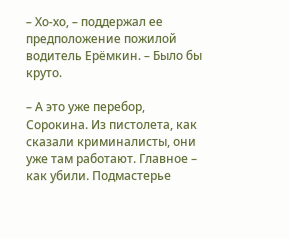– Хо-хо, – поддержал ее предположение пожилой водитель Ерёмкин. – Было бы круто.

– А это уже перебор, Сорокина. Из пистолета, как сказали криминалисты, они уже там работают. Главное – как убили. Подмастерье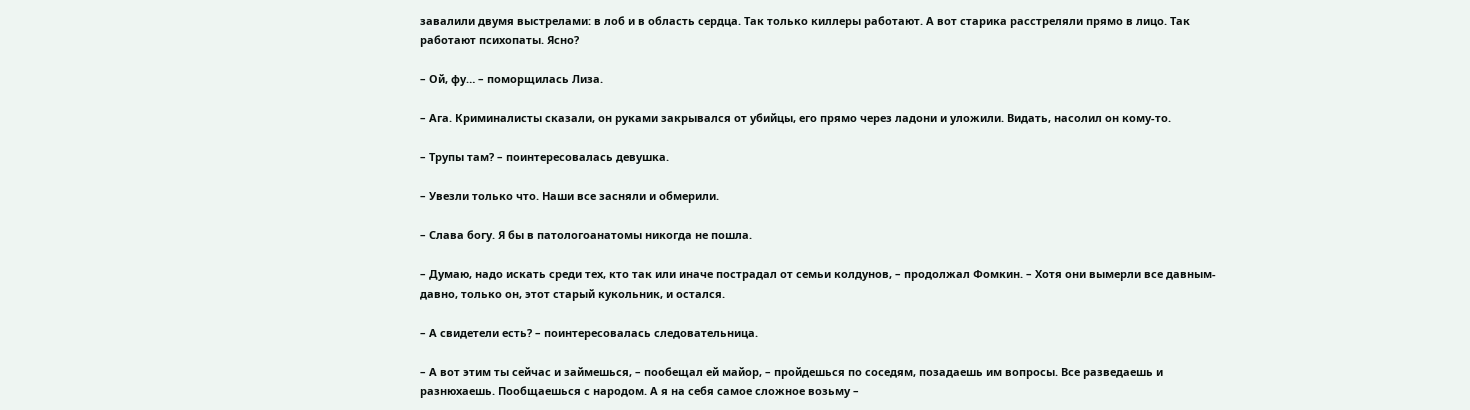завалили двумя выстрелами: в лоб и в область сердца. Так только киллеры работают. А вот старика расстреляли прямо в лицо. Так работают психопаты. Ясно?

– Ой, фу… – поморщилась Лиза.

– Ага. Криминалисты сказали, он руками закрывался от убийцы, его прямо через ладони и уложили. Видать, насолил он кому-то.

– Трупы там? – поинтересовалась девушка.

– Увезли только что. Наши все засняли и обмерили.

– Слава богу. Я бы в патологоанатомы никогда не пошла.

– Думаю, надо искать среди тех, кто так или иначе пострадал от семьи колдунов, – продолжал Фомкин. – Хотя они вымерли все давным-давно, только он, этот старый кукольник, и остался.

– А свидетели есть? – поинтересовалась следовательница.

– А вот этим ты сейчас и займешься, – пообещал ей майор, – пройдешься по соседям, позадаешь им вопросы. Все разведаешь и разнюхаешь. Пообщаешься с народом. А я на себя самое сложное возьму –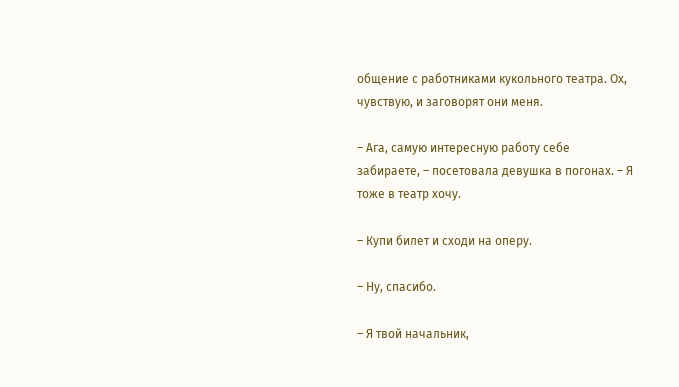общение с работниками кукольного театра. Ох, чувствую, и заговорят они меня.

– Ага, самую интересную работу себе забираете, – посетовала девушка в погонах. – Я тоже в театр хочу.

– Купи билет и сходи на оперу.

– Ну, спасибо.

– Я твой начальник,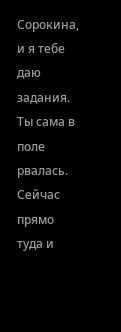Сорокина, и я тебе даю задания. Ты сама в поле рвалась. Сейчас прямо туда и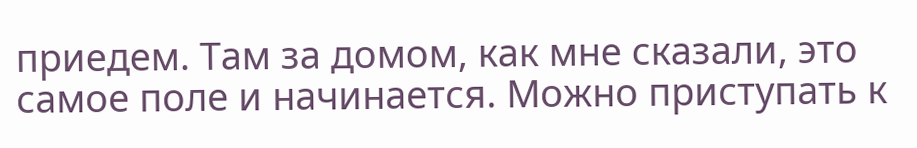приедем. Там за домом, как мне сказали, это самое поле и начинается. Можно приступать к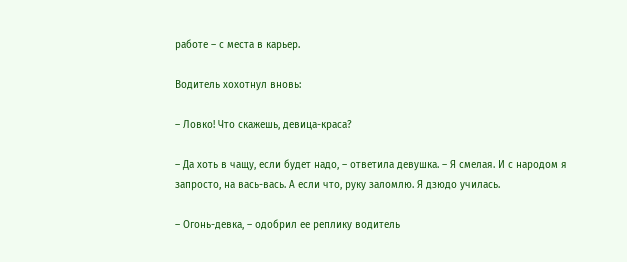работе – с места в карьер.

Водитель хохотнул вновь:

– Ловко! Что скажешь, девица-краса?

– Да хоть в чащу, если будет надо, – ответила девушка. – Я смелая. И с народом я запросто, на вась-вась. А если что, руку заломлю. Я дзюдо училась.

– Огонь-девка, – одобрил ее реплику водитель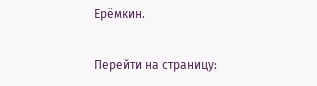Ерёмкин.

Перейти на страницу: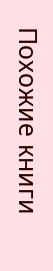Похожие книги